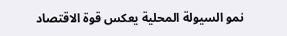نمو السيولة المحلية يعكس قوة الاقتصاد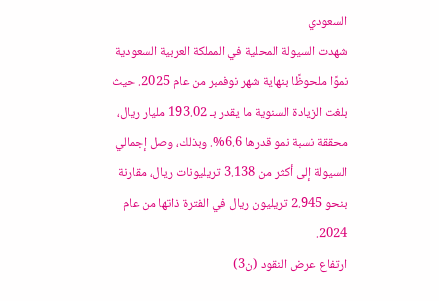السعودي
شهدت السيولة المحلية في المملكة العربية السعودية نموًا ملحوظًا بنهاية شهر نوفمبر من عام 2025. حيث بلغت الزيادة السنوية ما يقدر بـ 193.02 مليار ريال، محققة نسبة نمو قدرها 6.6%. وبذلك، وصل إجمالي السيولة إلى أكثر من 3.138 تريليونات ريال، مقارنة بنحو 2.945 تريليون ريال في الفترة ذاتها من عام 2024.
ارتفاع عرض النقود (ن3)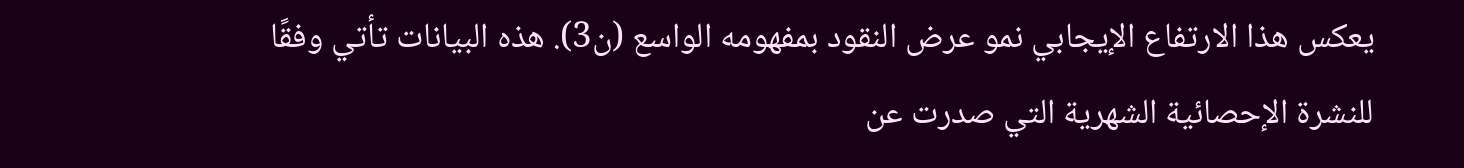يعكس هذا الارتفاع الإيجابي نمو عرض النقود بمفهومه الواسع (ن3). هذه البيانات تأتي وفقًا للنشرة الإحصائية الشهرية التي صدرت عن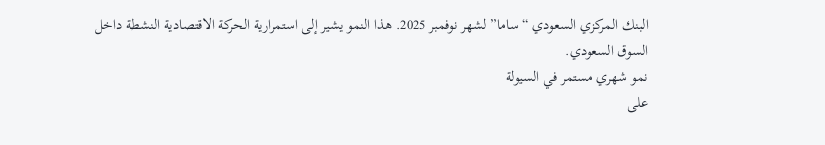البنك المركزي السعودي “ساما” لشهر نوفمبر 2025. هذا النمو يشير إلى استمرارية الحركة الاقتصادية النشطة داخل السوق السعودي.
نمو شهري مستمر في السيولة
على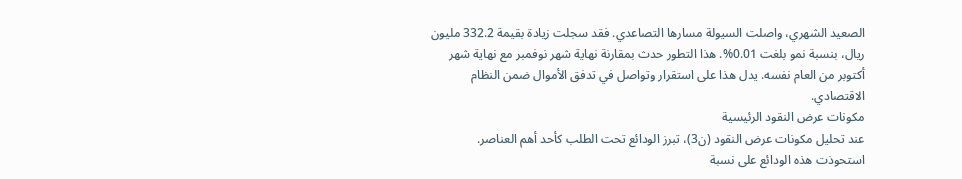الصعيد الشهري، واصلت السيولة مسارها التصاعدي. فقد سجلت زيادة بقيمة 332.2 مليون ريال، بنسبة نمو بلغت 0.01%. هذا التطور حدث بمقارنة نهاية شهر نوفمبر مع نهاية شهر أكتوبر من العام نفسه. يدل هذا على استقرار وتواصل في تدفق الأموال ضمن النظام الاقتصادي.
مكونات عرض النقود الرئيسية
عند تحليل مكونات عرض النقود (ن3)، تبرز الودائع تحت الطلب كأحد أهم العناصر. استحوذت هذه الودائع على نسبة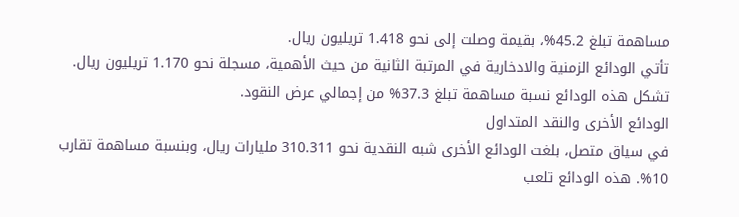مساهمة تبلغ 45.2%، بقيمة وصلت إلى نحو 1.418 تريليون ريال.
تأتي الودائع الزمنية والادخارية في المرتبة الثانية من حيث الأهمية، مسجلة نحو 1.170 تريليون ريال. تشكل هذه الودائع نسبة مساهمة تبلغ 37.3% من إجمالي عرض النقود.
الودائع الأخرى والنقد المتداول
في سياق متصل، بلغت الودائع الأخرى شبه النقدية نحو 310.311 مليارات ريال، وبنسبة مساهمة تقارب 10%. هذه الودائع تلعب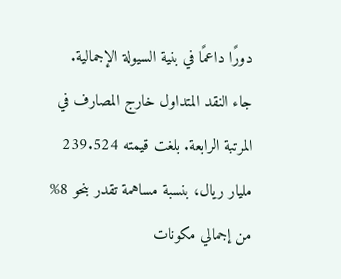دورًا داعمًا في بنية السيولة الإجمالية.
جاء النقد المتداول خارج المصارف في المرتبة الرابعة. بلغت قيمته 239.524 مليار ريال، بنسبة مساهمة تقدر بنحو 8% من إجمالي مكونات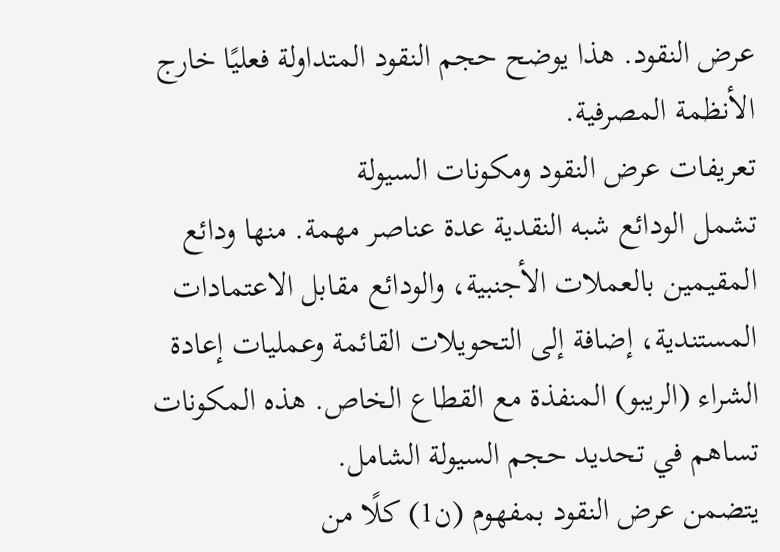عرض النقود. هذا يوضح حجم النقود المتداولة فعليًا خارج الأنظمة المصرفية.
تعريفات عرض النقود ومكونات السيولة
تشمل الودائع شبه النقدية عدة عناصر مهمة. منها ودائع المقيمين بالعملات الأجنبية، والودائع مقابل الاعتمادات المستندية، إضافة إلى التحويلات القائمة وعمليات إعادة الشراء (الريبو) المنفذة مع القطاع الخاص. هذه المكونات تساهم في تحديد حجم السيولة الشامل.
يتضمن عرض النقود بمفهوم (ن1) كلًا من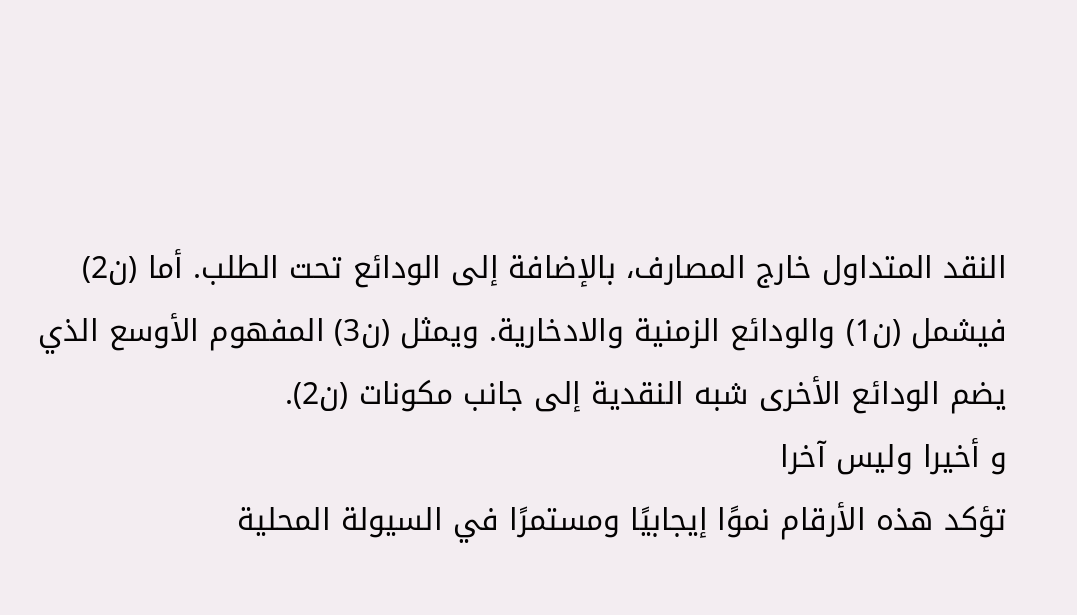النقد المتداول خارج المصارف، بالإضافة إلى الودائع تحت الطلب. أما (ن2) فيشمل (ن1) والودائع الزمنية والادخارية. ويمثل (ن3) المفهوم الأوسع الذي يضم الودائع الأخرى شبه النقدية إلى جانب مكونات (ن2).
و أخيرا وليس آخرا
تؤكد هذه الأرقام نموًا إيجابيًا ومستمرًا في السيولة المحلية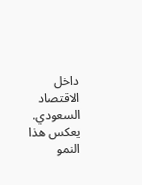داخل الاقتصاد السعودي. يعكس هذا النمو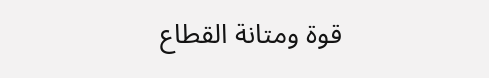قوة ومتانة القطاع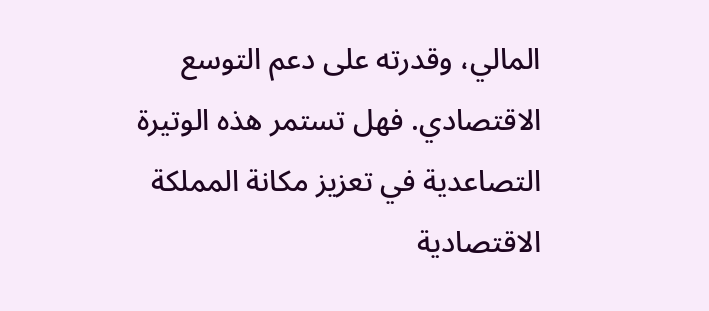المالي، وقدرته على دعم التوسع الاقتصادي. فهل تستمر هذه الوتيرة التصاعدية في تعزيز مكانة المملكة الاقتصادية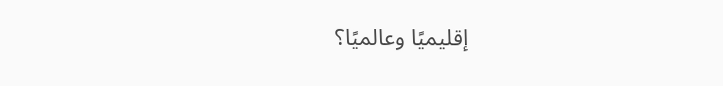إقليميًا وعالميًا؟